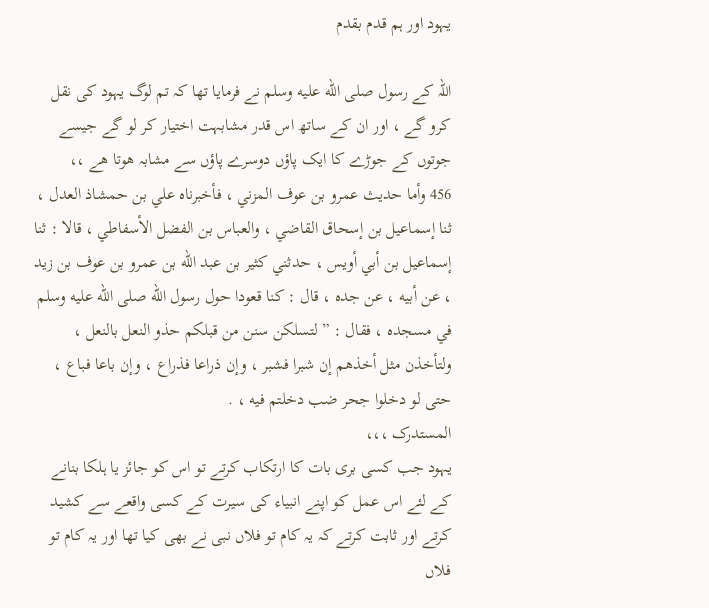یہود اور ہم قدم بقدم

اللہ کے رسول صلى الله عليه وسلم نے فرمایا تھا کہ تم لوگ یہود کی نقل کرو گے ، اور ان کے ساتھ اس قدر مشابہت اختیار کر لو گے جیسے جوتوں کے جوڑے کا ایک پاؤں دوسرے پاؤں سے مشابہ ھوتا ھے ،،
456 وأما حديث عمرو بن عوف المزني ، فأخبرناه علي بن حمشاذ العدل ، ثنا إسماعيل بن إسحاق القاضي ، والعباس بن الفضل الأسفاطي ، قالا : ثنا إسماعيل بن أبي أويس ، حدثني كثير بن عبد الله بن عمرو بن عوف بن زيد ، عن أبيه ، عن جده ، قال : كنا قعودا حول رسول الله صلى الله عليه وسلم في مسجده ، فقال : ” لتسلكن سنن من قبلكم حذو النعل بالنعل ، ولتأخذن مثل أخذهم إن شبرا فشبر ، وإن ذراعا فذراع ، وإن باعا فباع ، حتى لو دخلوا جحر ضب دخلتم فيه ، .
المستدرک ،،،
یہود جب کسی بری بات کا ارتکاب کرتے تو اس کو جائز یا ہلکا بنانے کے لئے اس عمل کو اپنے انبیاء کی سیرت کے کسی واقعے سے کشید کرتے اور ثابت کرتے کہ یہ کام تو فلاں نبی نے بھی کیا تھا اور یہ کام تو فلاں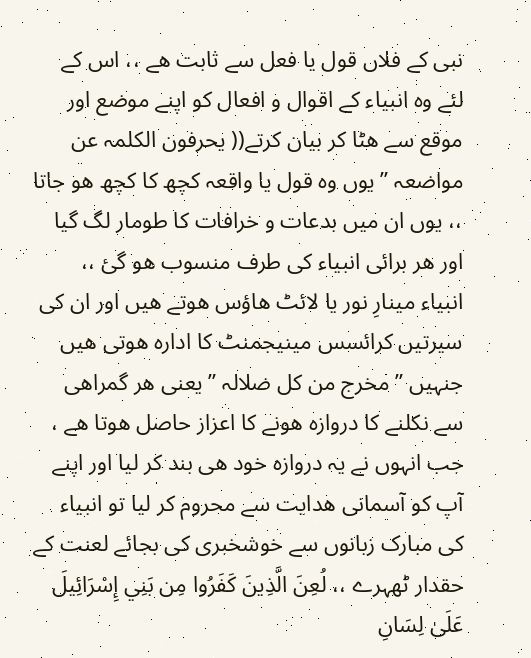نبی کے فلاں قول یا فعل سے ثابت ھے ،، اس کے لئے وہ انبیاء کے اقوال و افعال کو اپنے موضع اور موقع سے ھٹا کر بیان کرتے(( یحرفون الکلمہ عن مواضعہ ” یوں وہ قول یا واقعہ کچھ کا کچھ ھو جاتا ،، یوں ان میں بدعات و خرافات کا طومار لگ گیا اور ھر برائی انبیاء کی طرف منسوب ھو گئ ،،
انبیاء مینارِ نور یا لائٹ ھاؤس ھوتے ھیں اور ان کی سیرتیں کرائسس مینیجمنٹ کا ادارہ ھوتی ھیں جنہیں ” مخرج من کل ضلالہ ” یعنی ھر گمراھی سے نکلنے کا دروازہ ھونے کا اعزاز حاصل ھوتا ھے ، جب انہوں نے یہ دروازہ خود ھی بند کر لیا اور اپنے آپ کو آسمانی ھدایت سے محروم کر لیا تو انبیاء کی مبارک زبانوں سے خوشخبری کی بجائے لعنت کے حقدار ٹھہرے ،، لُعِنَ الَّذِينَ كَفَرُوا مِن بَنِي إِسْرَائِيلَ عَلَىٰ لِسَانِ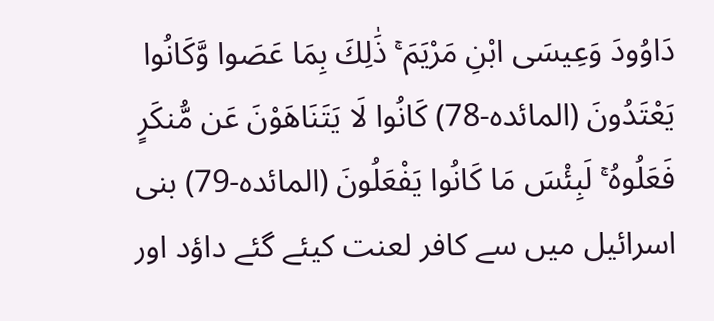دَاوُودَ وَعِيسَى ابْنِ مَرْيَمَ ۚ ذَٰلِكَ بِمَا عَصَوا وَّكَانُوا يَعْتَدُونَ (المائدہ-78) كَانُوا لَا يَتَنَاهَوْنَ عَن مُّنكَرٍ فَعَلُوهُ ۚ لَبِئْسَ مَا كَانُوا يَفْعَلُونَ (المائدہ-79) بنی اسرائیل میں سے کافر لعنت کیئے گئے داؤد اور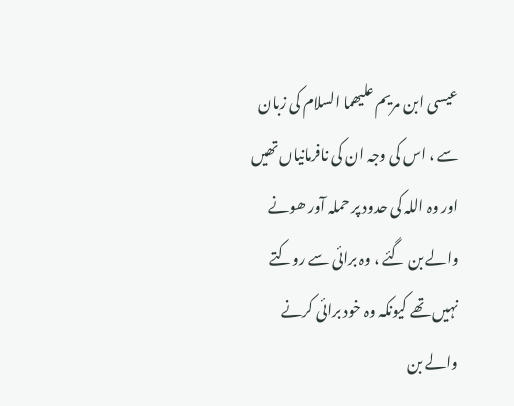عیسی ابن مریم علیھما السلام کی زبان سے ، اس کی وجہ ان کی نافرمانیاں تھیں اور وہ اللہ کی حدود پر حملہ آور ھونے والے بن گئے ، وہ برائی سے روکتے نہیں تھے کیونکہ وہ خود برائی کرنے والے بن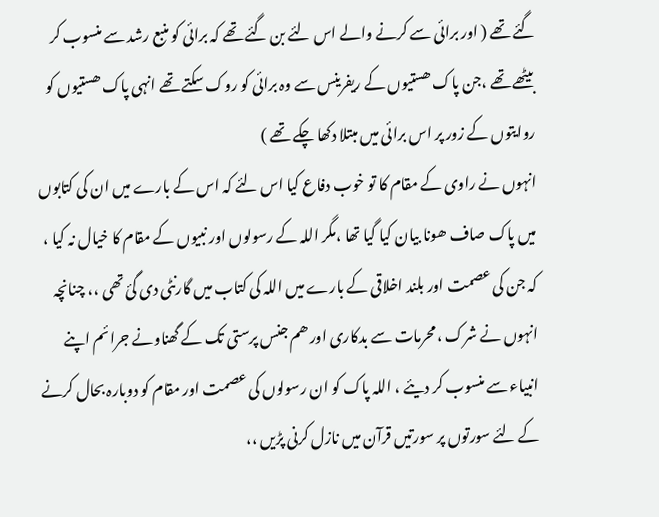گئے تھے ( اور برائی سے کرنے والے اس لئے بن گئے تھے کہ برائی کو منبع رشد سے منسوب کر بیٹھے تھے ،جن پاک ھستیوں کے ریفرینس سے وہ برائی کو روک سکتے تھے انہی پاک ھستیوں کو روایتوں کے زور پر اس برائی میں مبتلا دکھا چکے تھے )
انہوں نے راوی کے مقام کا تو خوب دفاع کیا اس لئے کہ اس کے بارے میں ان کی کتابوں میں پاک صاف ھونا بیان کیا گیا تھا ،مگر اللہ کے رسولوں اور نبیوں کے مقام کا خیال نہ کیا ، کہ جن کی عصمت اور بلند اخلاقی کے بارے میں اللہ کی کتاب میں گارنٹی دی گئ تھی ،، چنانچہ انہوں نے شرک ،محرمات سے بدکاری اور ھم جنس پرستی تک کے گھناونے جرائم اپنے انبیاء سے منسوب کر دیئے ، اللہ پاک کو ان رسولوں کی عصمت اور مقام کو دوبارہ بحال کرنے کے لئے سورتوں پر سورتیں قرآن میں نازل کرنی پڑیں ،،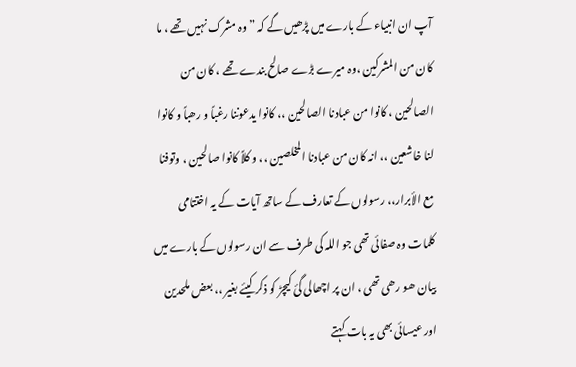آپ ان انبیاء کے بارے میں پڑھیں گے کہ ” وہ مشرک نہیں تھے ، ما کان من المشرکین ،وہ میرے بڑے صالح بندے تھے ، کان من الصالحین ، کانوا من عبادنا الصالحین ،، کانوا یدعوننا رغباً و رھباً و کانوا لنا خاشعین ،، انہ کان من عبادنا المخلصین ،، و کلاً کانوا صالحین ، وتوفنا مع الأبرار،، رسولوں کے تعارف کے ساتھ آیات کے یہ اختتامی کلمات وہ صفائی تھی جو اللہ کی طرف سے ان رسولوں کے بارے میں بیان ھو رھی تھی ، ان پر اچھالی گئ کیچڑ کو ذکر کیئے بغیر ،، بعض ملحدین اور عیسائی بھی یہ بات کہتے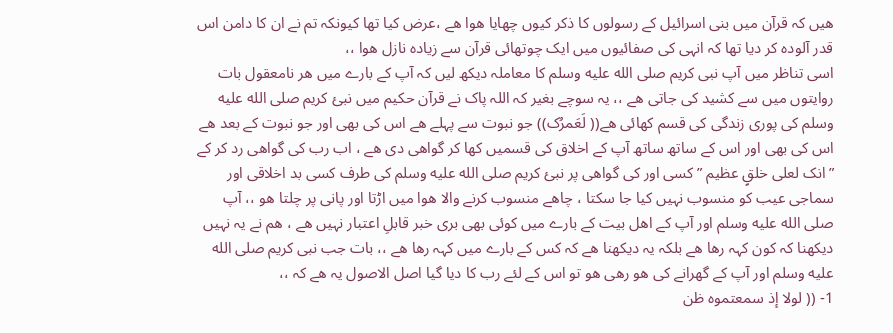ھیں کہ قرآن میں بنی اسرائیل کے رسولوں کا ذکر کیوں چھایا ھوا ھے ،عرض کیا تھا کیونکہ تم نے ان کا دامن اس قدر آلودہ کر دیا تھا کہ انہی کی صفائیوں میں ایک چوتھائی قرآن سے زیادہ نازل ھوا ،،
اسی تناظر میں آپ نبی کریم صلى الله عليه وسلم کا معاملہ دیکھ لیں کہ آپ کے بارے میں ھر نامعقول بات روایتوں میں سے کشید کی جاتی ھے ،، یہ سوچے بغیر کہ اللہ پاک نے قرآن حکیم میں نبئ کریم صلى الله عليه وسلم کی پوری زندگی کی قسم کھائی ھے(( لَعَمرُک)) جو نبوت سے پہلے ھے اس کی بھی اور جو نبوت کے بعد ھے اس کی بھی اور اس کے ساتھ ساتھ آپ کے اخلاق کی قسمیں کھا کر گواھی دی ھے ، اب رب کی گواھی رد کر کے ” انک لعلی خلقٍ عظیم ” کسی اور کی گواھی پر نبئ کریم صلى الله عليه وسلم کی طرف کسی بد اخلاقی اور سماجی عیب کو منسوب نہیں کیا جا سکتا ، چاھے منسوب کرنے والا ھوا میں اڑتا اور پانی پر چلتا ھو ،، آپ صلى الله عليه وسلم اور آپ کے اھل بیت کے بارے میں کوئی بھی بری خبر قابلِ اعتبار نہیں ھے ، ھم نے یہ نہیں دیکھنا کہ کون کہہ رھا ھے بلکہ یہ دیکھنا ھے کہ کس کے بارے میں کہہ رھا ھے ،، بات جب نبی کریم صلى الله عليه وسلم اور آپ کے گھرانے کی ھو رھی ھو تو اس کے لئے رب کا دیا گیا اصل الاصول یہ ھے کہ ،،
1- (( لولا إذ سمعتموه ظن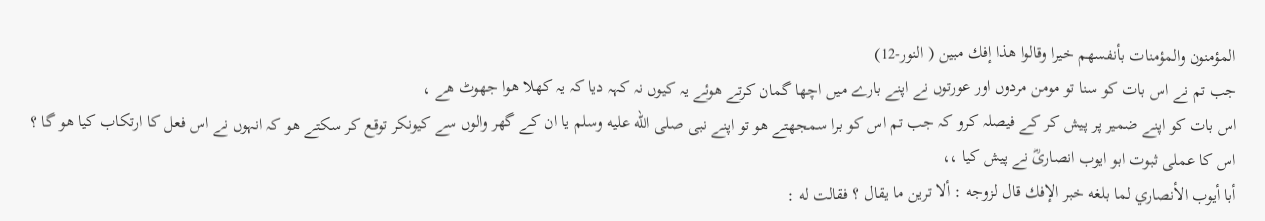المؤمنون والمؤمنات بأنفسهم خيرا وقالوا هذا إفك مبين ( النور-12)
جب تم نے اس بات کو سنا تو مومن مردوں اور عورتوں نے اپنے بارے میں اچھا گمان کرتے ھوئے یہ کیوں نہ کہہ دیا کہ یہ کھلا ھوا جھوٹ ھے ،
اس بات کو اپنے ضمیر پر پیش کر کے فیصلہ کرو کہ جب تم اس کو برا سمجھتے ھو تو اپنے نبی صلى الله عليه وسلم یا ان کے گھر والوں سے کیونکر توقع کر سکتے ھو کہ انہوں نے اس فعل کا ارتکاب کیا ھو گا ؟
اس کا عملی ثبوت ابو ایوب انصاریؓ نے پیش کیا ،،
أبا أيوب الأنصاري لما بلغه خبر الإفك قال لزوجه : ألا ترين ما يقال ؟ فقالت له :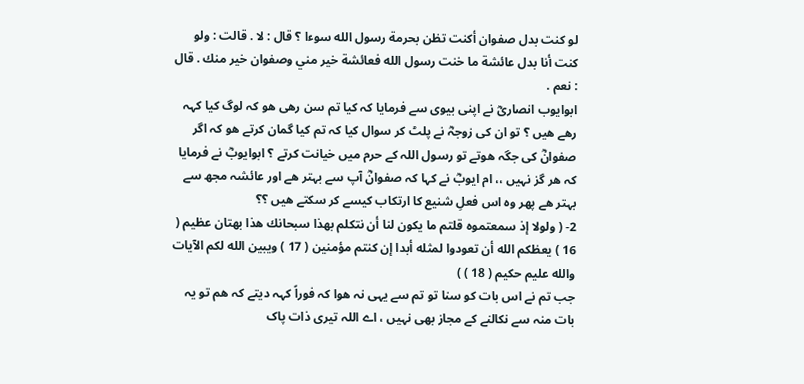لو كنت بدل صفوان أكنت تظن بحرمة رسول الله سوءا ؟ قال : لا . قالت : ولو كنت أنا بدل عائشة ما خنت رسول الله فعائشة خير مني وصفوان خير منك . قال : نعم .
ابوایوب انصاریؓ نے اپنی بیوی سے فرمایا کہ کیا تم سن رھی ھو کہ لوگ کیا کہہ رھے ھیں ؟ تو ان کی زوجہؓ نے پلٹ کر سوال کیا کہ تم کیا گمان کرتے ھو کہ اگر صفوان‌ؓ کی جگہ ھوتے تو رسول اللہ کے حرم میں خیانت کرتے ؟ ابوایوبؓ نے فرمایا کہ ھر گز نہیں ،، ام ایوبؓ نے کہا کہ صفوانؓ آپ سے بہتر ھے اور عائشہ مجھ سے بہتر ھے پھر وہ اس فعلِ شنیع کا ارتکاب کیسے کر سکتے ھیں ؟؟
2- ( ولولا إذ سمعتموه قلتم ما يكون لنا أن نتكلم بهذا سبحانك هذا بهتان عظيم ( 16 ) يعظكم الله أن تعودوا لمثله أبدا إن كنتم مؤمنين ( 17 ) ويبين الله لكم الآيات والله عليم حكيم ( 18 ) )
جب تم نے اس بات کو سنا تو تم سے یہی نہ ھوا کہ فوراً کہہ دیتے کہ ھم تو یہ بات منہ سے نکالنے کے مجاز بھی نہیں ، اے اللہ تیری ذات پاک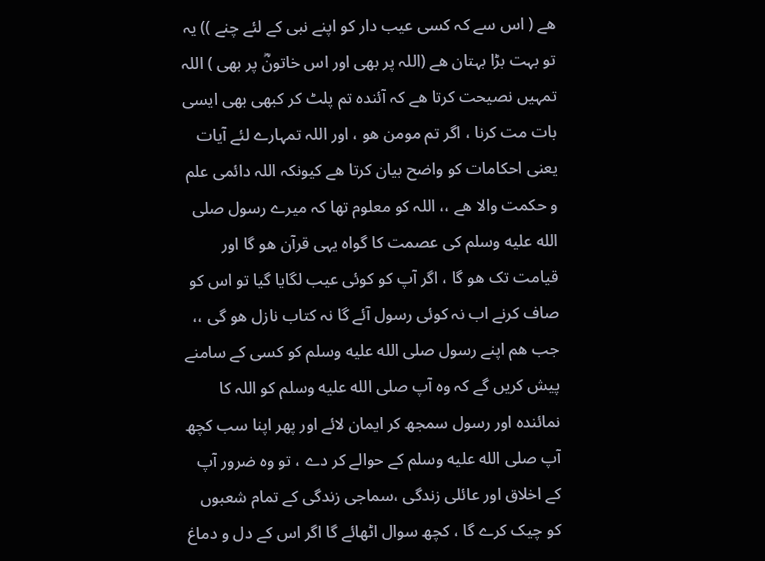ھے ( اس سے کہ کسی عیب دار کو اپنے نبی کے لئے چنے )) یہ تو بہت بڑا بہتان ھے (اللہ پر بھی اور اس خاتونؓ پر بھی ) اللہ تمہیں نصیحت کرتا ھے کہ آئندہ تم پلٹ کر کبھی بھی ایسی بات مت کرنا ، اگر تم مومن ھو ، اور اللہ تمہارے لئے آیات یعنی احکامات کو واضح بیان کرتا ھے کیونکہ اللہ دائمی علم و حکمت والا ھے ،، اللہ کو معلوم تھا کہ میرے رسول صلى الله عليه وسلم کی عصمت کا گواہ یہی قرآن ھو گا اور قیامت تک ھو گا ، اگر آپ کو کوئی عیب لگایا گیا تو اس کو صاف کرنے اب نہ کوئی رسول آئے گا نہ کتاب نازل ھو گی ،،
جب ھم اپنے رسول صلى الله عليه وسلم کو کسی کے سامنے پیش کریں گے کہ وہ آپ صلى الله عليه وسلم کو اللہ کا نمائندہ اور رسول سمجھ کر ایمان لائے اور پھر اپنا سب کچھ آپ صلى الله عليه وسلم کے حوالے کر دے ، تو وہ ضرور آپ کے اخلاق اور عائلی زندگی ،سماجی زندگی کے تمام شعبوں کو چیک کرے گا ، کچھ سوال اٹھائے گا اگر اس کے دل و دماغ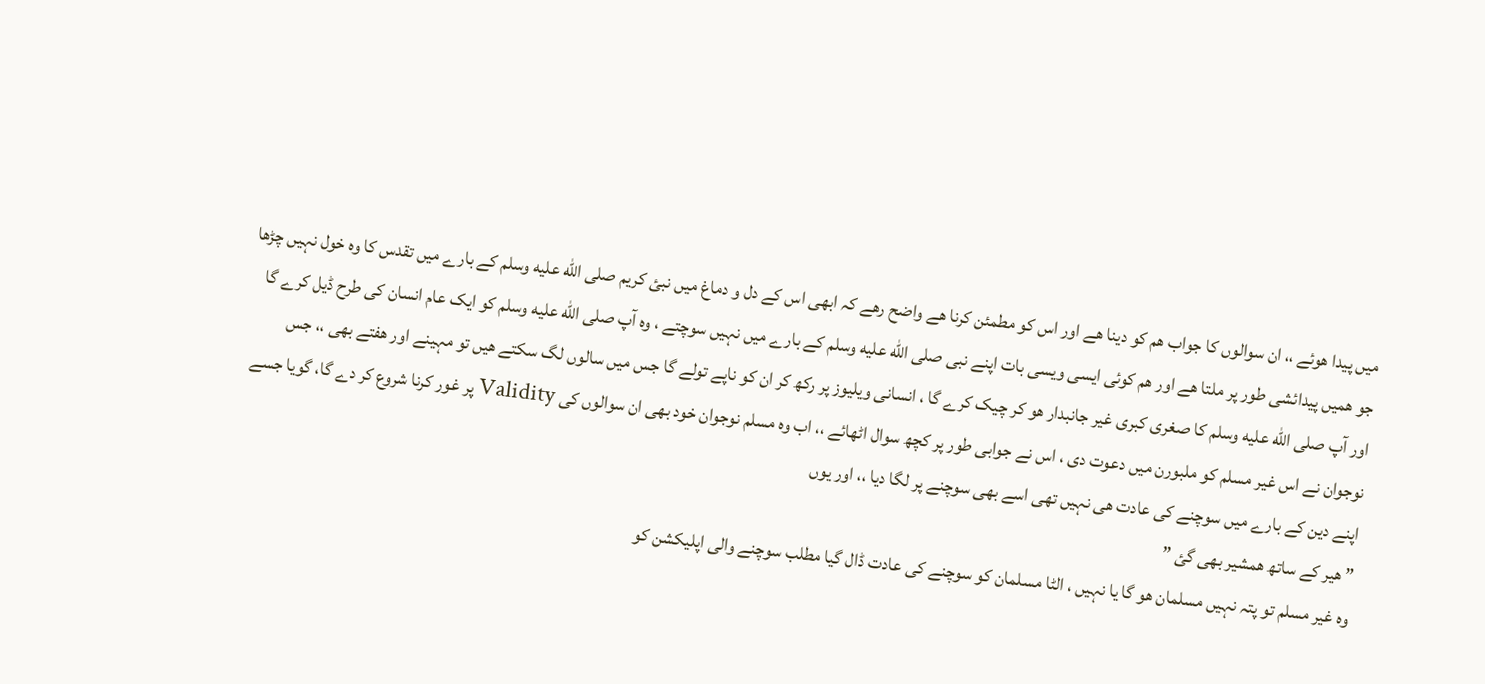میں پیدا ھوئے ،، ان سوالوں کا جواب ھم کو دینا ھے اور اس کو مطمئن کرنا ھے واضح رھے کہ ابھی اس کے دل و دماغ میں نبئ کریم صلى الله عليه وسلم کے بارے میں تقدس کا وہ خول نہیں چڑھا جو ھمیں پیدائشی طور پر ملتا ھے اور ھم کوئی ایسی ویسی بات اپنے نبی صلى الله عليه وسلم کے بارے میں نہیں سوچتے ، وہ آپ صلى الله عليه وسلم کو ایک عام انسان کی طرح ڈیل کرے گا اور آپ صلى الله عليه وسلم کا صغری کبری غیر جانبدار ھو کر چیک کرے گا ، انسانی ویلیوز پر رکھ کر ان کو ناپے تولے گا جس میں سالوں لگ سکتے ھیں تو مہینے اور ھفتے بھی ،، جس نوجوان نے اس غیر مسلم کو ملبورن میں دعوت دی ، اس نے جوابی طور پر کچھ سوال اٹھائے ،، اب وہ مسلم نوجوان خود بھی ان سوالوں کی Validity پر غور کرنا شروع کر دے گا، گویا جسے اپنے دین کے بارے میں سوچنے کی عادت ھی نہیں تھی اسے بھی سوچنے پر لگا دیا ،، اور یوں
” ھیر کے ساتھ ھمشیر بھی گئ ”
وہ غیر مسلم تو پتہ نہیں مسلمان ھو گا یا نہیں ، الٹا مسلمان کو سوچنے کی عادت ڈال گیا مطلب سوچنے والی اپلیکشن کو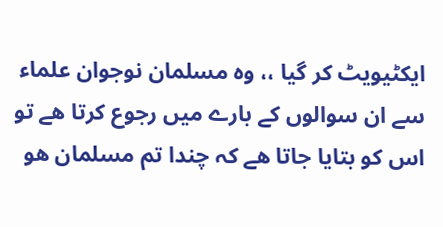ایکٹیویٹ کر گیا ،، وہ مسلمان نوجوان علماء سے ان سوالوں کے بارے میں رجوع کرتا ھے تو اس کو بتایا جاتا ھے کہ چندا تم مسلمان ھو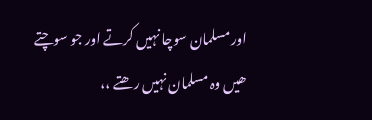اور مسلمان سوچا نہیں کرتے اور جو سوچتے ھیں وہ مسلمان نہیں رھتے ،،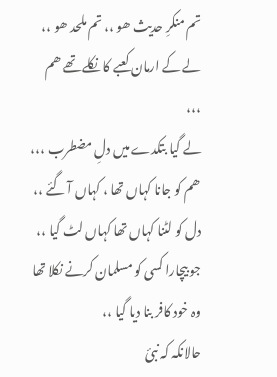تم منکرِ حدیث ھو ،، تم ملحد ھو ،،
لے کے ارمان کعبے کا نکلے تھے ھم ،،،
لے گیا بتکدے میں دلِ مضطرب ،،،
ھم کو جانا کہاں تھا ، کہاں آ گئے ،،
دل کو لٹنا کہاں تھا کہاں لٹ گیا ،،
جو بیچارا کسی کو مسلمان کرنے نکلا تھا وہ خود کافر بنا دیا گیا ،،
حالانکہ کہ نبئ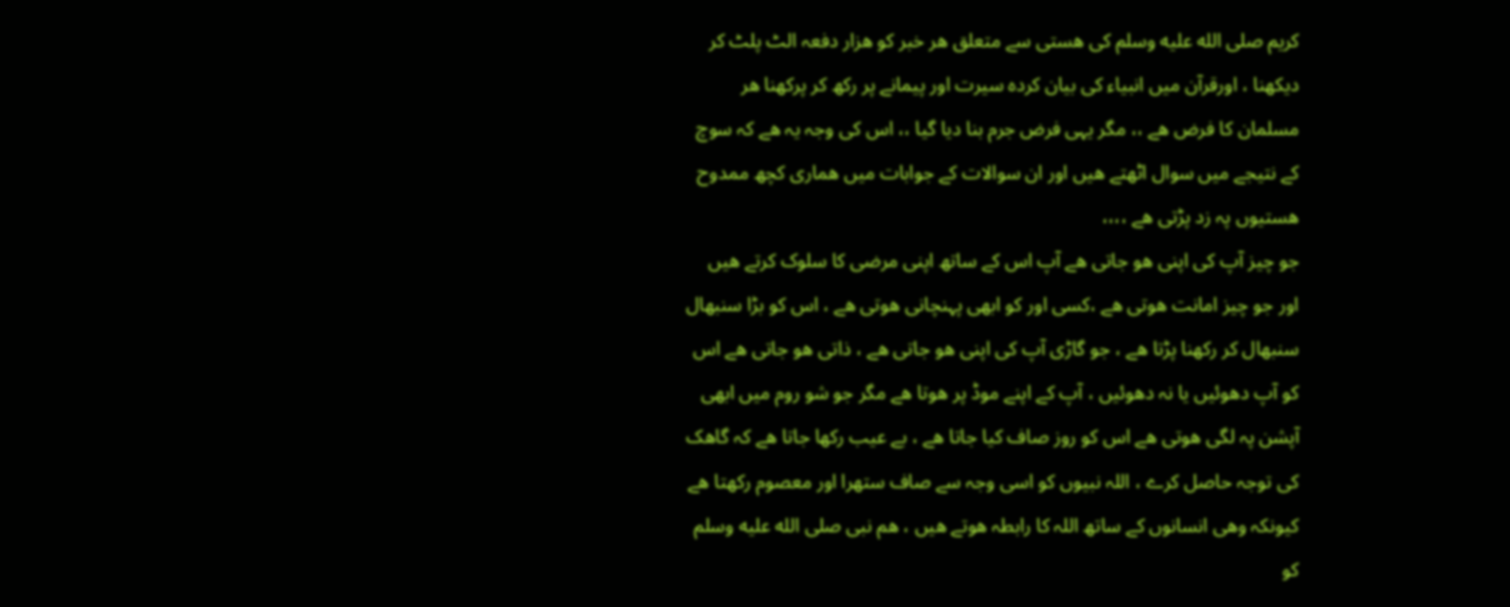کریم صلى الله عليه وسلم کی ھستی سے متعلق ھر خبر کو ھزار دفعہ الٹ پلٹ کر دیکھنا ، اورقرآن میں انبیاء کی بیان کردہ سیرت اور پیمانے پر رکھ کر پرکھنا ھر مسلمان کا فرض ھے ،، مگر یہی فرض جرم بنا دیا گیا ،، اس کی وجہ یہ ھے کہ سوچ کے نتیجے میں سوال اٹھتے ھیں اور ان سوالات کے جوابات میں ھماری کچھ ممدوح ھستیوں پہ زد پڑتی ھے ،،،،
جو چیز آپ کی اپنی ھو جاتی ھے آپ اس کے ساتھ اپنی مرضی کا سلوک کرتے ھیں اور جو چیز امانت ھوتی ھے ،کسی اور کو ابھی پہنچانی ھوتی ھے ، اس کو بڑا سنبھال سنبھال کر رکھنا پڑتا ھے ، جو گاڑی آپ کی اپنی ھو جاتی ھے ، ذاتی ھو جاتی ھے اس کو آپ دھوئیں یا نہ دھوئیں ، آپ کے اپنے موڈ پر ھوتا ھے مگر جو شو روم میں ابھی آپشن پہ لگی ھوتی ھے اس کو روز صاف کیا جاتا ھے ، بے عیب رکھا جاتا ھے کہ گاھک کی توجہ حاصل کرے ، اللہ نبیوں کو اسی وجہ سے صاف ستھرا اور معصوم رکھتا ھے کیونکہ وھی انسانوں کے ساتھ اللہ کا رابطہ ھوتے ھیں ، ھم نبی صلى الله عليه وسلم کو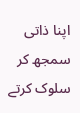اپنا ذاتی سمجھ کر سلوک کرتے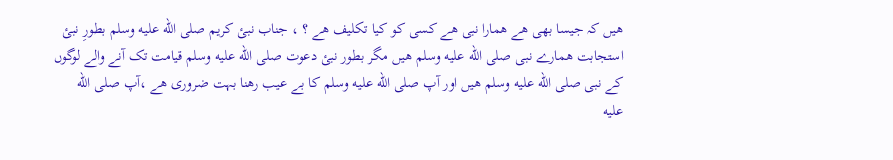ھیں کہ جیسا بھی ھے ھمارا نبی ھے کسی کو کیا تکلیف ھے ؟ ، جناب نبئ کریم صلى الله عليه وسلم بطورِ نبئ استجابت ھمارے نبی صلى الله عليه وسلم ھیں مگر بطور نبئ دعوت صلى الله عليه وسلم قیامت تک آنے والے لوگوں کے نبی صلى الله عليه وسلم ھیں اور آپ صلى الله عليه وسلم کا بے عیب رھنا بہت ضروری ھے ،آپ صلى الله عليه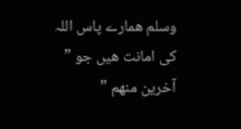وسلم ھمارے پاس اللہ کی امانت ھیں جو ” آخرین منھم ”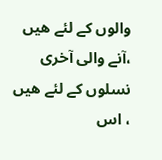والوں کے لئے ھیں ،آنے والی آخری نسلوں کے لئے ھیں ، اس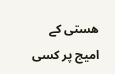ھستی کے امیج پر کسی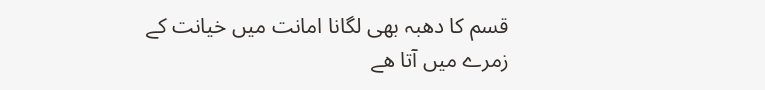قسم کا دھبہ بھی لگانا امانت میں خیانت کے زمرے میں آتا ھے